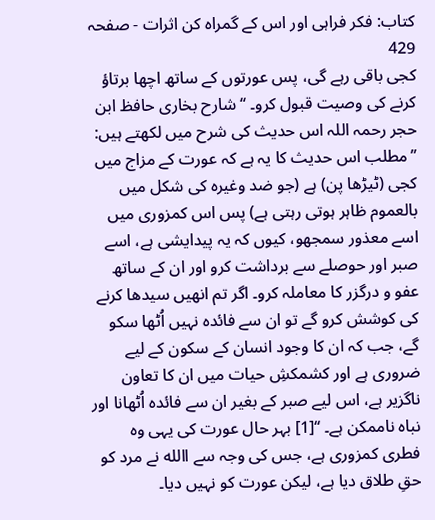کتاب: فکر فراہی اور اس کے گمراہ کن اثرات - صفحہ 429
کجی باقی رہے گی، پس عورتوں کے ساتھ اچھا برتاؤ کرنے کی وصیت قبول کرو۔ ‘‘ شارح بخاری حافظ ابن حجر رحمہ اللہ اس حدیث کی شرح میں لکھتے ہیں: ’’مطلب اس حدیث کا یہ ہے کہ عورت کے مزاج میں کجی (ٹیڑھا پن) ہے (جو ضد وغیرہ کی شکل میں بالعموم ظاہر ہوتی رہتی ہے) پس اس کمزوری میں اسے معذور سمجھو، کیوں کہ یہ پیدایشی ہے، اسے صبر اور حوصلے سے برداشت کرو اور ان کے ساتھ عفو و درگزر کا معاملہ کرو۔ اگر تم انھیں سیدھا کرنے کی کوشش کرو گے تو ان سے فائدہ نہیں اُٹھا سکو گے، جب کہ ان کا وجود انسان کے سکون کے لیے ضروری ہے اور کشمکشِ حیات میں ان کا تعاون ناگزیر ہے، اس لیے صبر کے بغیر ان سے فائدہ اُٹھانا اور نباہ ناممکن ہے۔ ‘‘[1] بہر حال عورت کی یہی وہ فطری کمزوری ہے، جس کی وجہ سے االله نے مرد کو حقِ طلاق دیا ہے، لیکن عورت کو نہیں دیا۔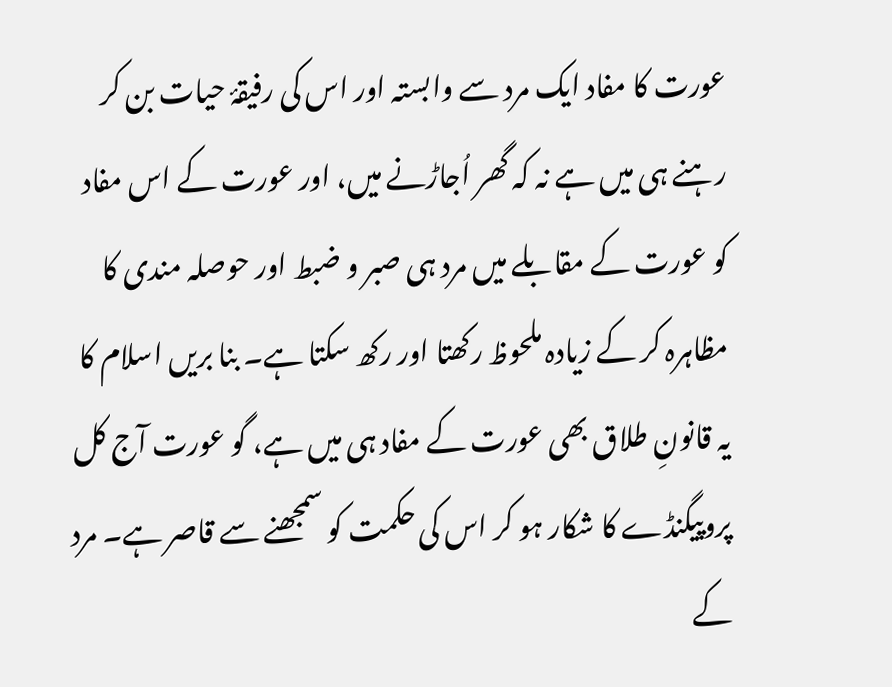عورت کا مفاد ایک مرد سے وابستہ اور اس کی رفیقۂ حیات بن کر رہنے ہی میں ہے نہ کہ گھر اُجاڑنے میں، اور عورت کے اس مفاد کو عورت کے مقابلے میں مرد ہی صبر و ضبط اور حوصلہ مندی کا مظاہرہ کر کے زیادہ ملحوظ رکھتا اور رکھ سکتا ہے۔ بنا بریں اسلام کا یہ قانونِ طلاق بھی عورت کے مفاد ہی میں ہے، گو عورت آج کل پروپیگنڈے کا شکار ہو کر اس کی حکمت کو سمجھنے سے قاصر ہے۔ مرد کے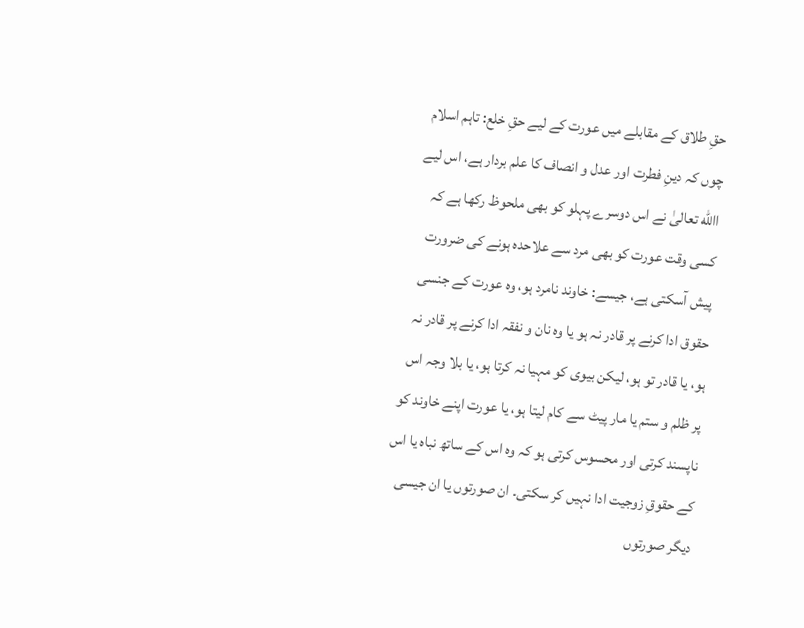حقِ طلاق کے مقابلے میں عورت کے لیے حقِ خلع: تاہم اسلام چوں کہ دینِ فطرت اور عدل و انصاف کا علم بردار ہے، اس لیے االله تعالیٰ نے اس دوسرے پہلو کو بھی ملحوظ رکھا ہے کہ کسی وقت عورت کو بھی مرد سے علاحدہ ہونے کی ضرورت پیش آسکتی ہے، جیسے: خاوند نامرد ہو، وہ عورت کے جنسی حقوق ادا کرنے پر قادر نہ ہو یا وہ نان و نفقہ ادا کرنے پر قادر نہ ہو، یا قادر تو ہو، لیکن بیوی کو مہیا نہ کرتا ہو، یا بلا وجہ اس پر ظلم و ستم یا مار پیٹ سے کام لیتا ہو، یا عورت اپنے خاوند کو ناپسند کرتی اور محسوس کرتی ہو کہ وہ اس کے ساتھ نباہ یا اس کے حقوقِ زوجیت ادا نہیں کر سکتی۔ ان صورتوں یا ان جیسی دیگر صورتوں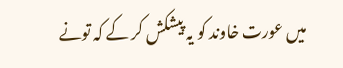میں عورت خاوند کو یہ پیشکش کر کے کہ تونے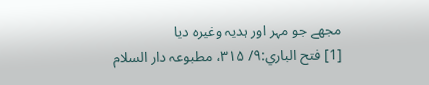مجھے جو مہر اور ہدیہ وغیرہ دیا
[1] فتح الباري:۹/ ۳۱۵، مطبوعہ دار السلام